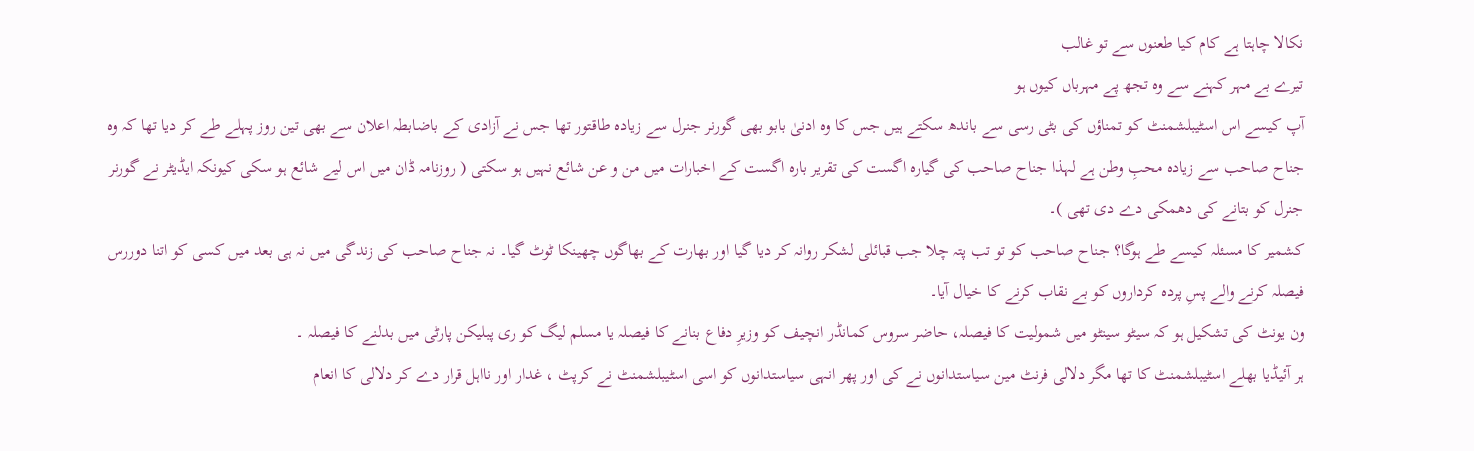نکالا چاہتا ہے کام کیا طعنوں سے تو غالب
تیرے بے مہر کہنے سے وہ تجھ پے مہرباں کیوں ہو
آپ کیسے اس اسٹیبلشمنٹ کو تمناؤں کی بٹی رسی سے باندھ سکتے ہیں جس کا وہ ادنیٰ بابو بھی گورنر جنرل سے زیادہ طاقتور تھا جس نے آزادی کے باضابطہ اعلان سے بھی تین روز پہلے طے کر دیا تھا کہ وہ جناح صاحب سے زیادہ محبِ وطن ہے لہذا جناح صاحب کی گیارہ اگست کی تقریر بارہ اگست کے اخبارات میں من و عن شائع نہیں ہو سکتی ( روزنامہ ڈان میں اس لیے شائع ہو سکی کیونکہ ایڈیٹر نے گورنر جنرل کو بتانے کی دھمکی دے دی تھی )۔
کشمیر کا مسئلہ کیسے طے ہوگا؟ جناح صاحب کو تو تب پتہ چلا جب قبائلی لشکر روانہ کر دیا گیا اور بھارت کے بھاگوں چھینکا ٹوٹ گیا۔ نہ جناح صاحب کی زندگی میں نہ ہی بعد میں کسی کو اتنا دوررس فیصلہ کرنے والے پسِ پردہ کرداروں کو بے نقاب کرنے کا خیال آیا۔
ون یونٹ کی تشکیل ہو کہ سیٹو سینٹو میں شمولیت کا فیصلہ، حاضر سروس کمانڈر انچیف کو وزیرِ دفاع بنانے کا فیصلہ یا مسلم لیگ کو ری پبلیکن پارٹی میں بدلنے کا فیصلہ ۔
ہر آئیڈیا بھلے اسٹیبلشمنٹ کا تھا مگر دلالی فرنٹ مین سیاستدانوں نے کی اور پھر انہی سیاستدانوں کو اسی اسٹیبلشمنٹ نے کرپٹ ، غدار اور نااہل قرار دے کر دلالی کا انعام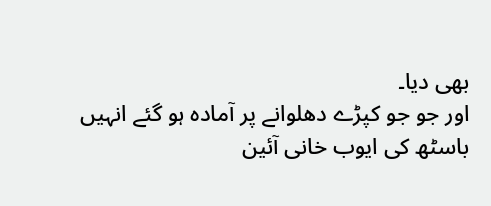بھی دیا۔
اور جو جو کپڑے دھلوانے پر آمادہ ہو گئے انہیں باسٹھ کی ایوب خانی آئین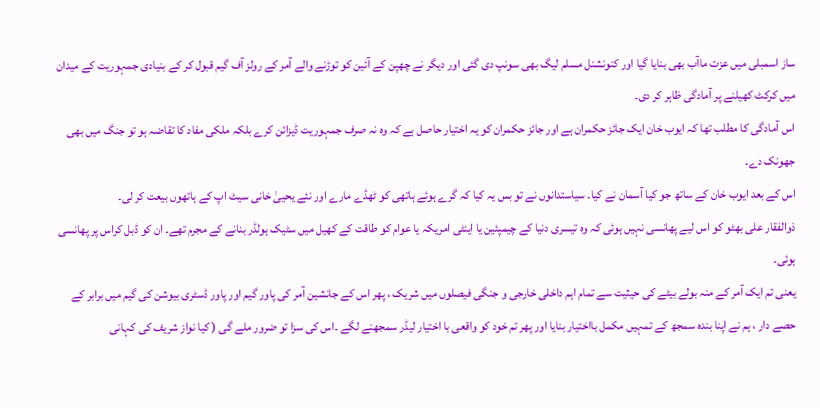ساز اسمبلی میں عزت ماآب بھی بنایا گیا اور کنونشنل مسلم لیگ بھی سونپ دی گئی اور دیگر نے چھپن کے آئین کو توڑنے والے آمر کے رولز آف گیم قبول کر کے بنیادی جمہوریت کے میدان میں کرکٹ کھیلنے پر آمادگی ظاہر کر دی۔
اس آمادگی کا مطلب تھا کہ ایوب خان ایک جائز حکمران ہے اور جائز حکمران کو یہ اختیار حاصل ہے کہ وہ نہ صرف جمہوریت ڈیزائن کرے بلکہ ملکی مفاد کا تقاضہ ہو تو جنگ میں بھی جھونک دے۔
اس کے بعد ایوب خان کے ساتھ جو کیا آسمان نے کیا۔ سیاستدانوں نے تو بس یہ کیا کہ گرے ہوئے ہاتھی کو ٹھڈے مارے اور نئے یحییٰ خانی سیٹ اپ کے ہاتھوں بیعت کر لی۔
ذوالفقار علی بھٹو کو اس لیے پھانسی نہیں ہوئی کہ وہ تیسری دنیا کے چیمپئین یا اینٹی امریکہ یا عوام کو طاقت کے کھیل میں سٹیک ہولڈر بنانے کے مجرم تھے۔ ان کو ڈبل کراس پر پھانسی ہوئی۔
یعنی تم ایک آمر کے منہ بولے بیٹے کی حیثیت سے تمام اہم داخلی خارجی و جنگی فیصلوں میں شریک ، پھر اس کے جانشین آمر کی پاور گیم اور پاور ڈسٹری بیوشن کی گیم میں برابر کے حصے دار ، ہم نے اپنا بندہ سمجھ کے تمہیں مکمل بااختیار بنایا اور پھر تم خود کو واقعی با اختیار لیڈر سمجھنے لگے ۔اس کی سزا تو ضرور ملے گی ( کیا نواز شریف کی کہانی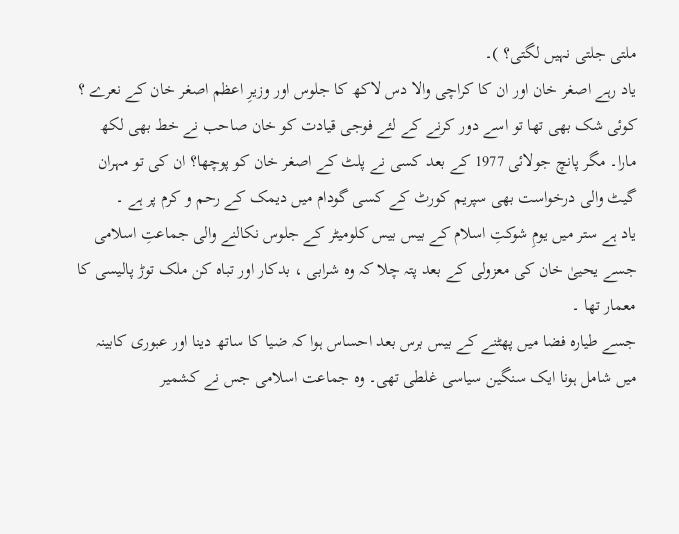ملتی جلتی نہیں لگتی؟ )۔
یاد رہے اصغر خان اور ان کا کراچی والا دس لاکھ کا جلوس اور وزیرِ اعظم اصغر خان کے نعرے ؟ کوئی شک بھی تھا تو اسے دور کرنے کے لئے فوجی قیادت کو خان صاحب نے خط بھی لکھ مارا۔ مگر پانچ جولائی 1977 کے بعد کسی نے پلٹ کے اصغر خان کو پوچھا؟ ان کی تو مہران گیٹ والی درخواست بھی سپریم کورٹ کے کسی گودام میں دیمک کے رحم و کرم پر ہے ۔
یاد ہے ستر میں یومِ شوکتِ اسلام کے بیس بیس کلومیٹر کے جلوس نکالنے والی جماعتِ اسلامی جسے یحییٰ خان کی معزولی کے بعد پتہ چلا کہ وہ شرابی ، بدکار اور تباہ کن ملک توڑ پالیسی کا معمار تھا ۔
جسے طیارہ فضا میں پھٹنے کے بیس برس بعد احساس ہوا کہ ضیا کا ساتھ دینا اور عبوری کابینہ میں شامل ہونا ایک سنگین سیاسی غلطی تھی۔ وہ جماعت اسلامی جس نے کشمیر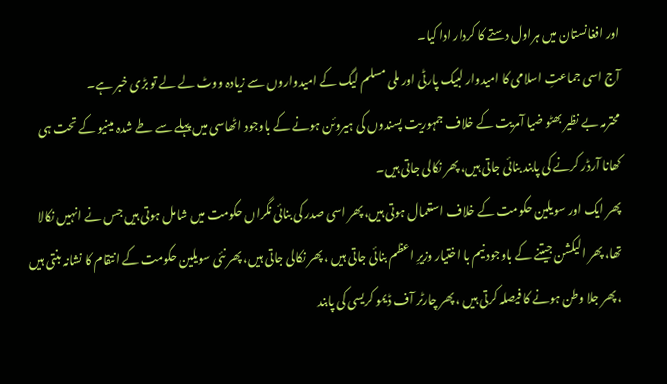اور افغانستان میں ہراول دستے کا کردار ادا کیا۔
آج اسی جماعتِ اسلامی کا امیدوار لبیک پارٹی اور ملی مسلم لیگ کے امیدواروں سے زیادہ ووٹ لے لے تو بڑی خبر ہے۔
محترمہ بے نظیر بھٹو ضیا آمریت کے خلاف جمہوریت پسندوں کی ہیروئن ہونے کے باوجود اٹھاسی میں پہلے سے طے شدہ مینیو کے تحت ہی کھانا آرڈر کرنے کی پابند بنائی جاتی ہیں، پھر نکالی جاتی ہیں۔
پھر ایک اور سویلین حکومت کے خلاف استعمال ہوتی ہیں، پھر اسی صدر کی بنائی نگراں حکومت میں شامل ہوتی ہیں جس نے انہیں نکالا تھا، پھر الیکشن جیتنے کے باوجود نیم با اختیار وزیرِ اعظم بنائی جاتی ہیں ، پھر نکالی جاتی ہیں، پھر نئی سویلین حکومت کے انتقام کا نشانہ بنتی ہیں ، پھر جلا وطن ہونے کا فیصلہ کرتی ہیں ، پھر چارٹر آف ڈیمو کریسی کی پابند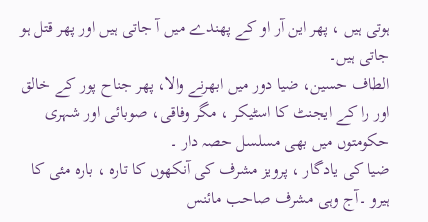ہوتی ہیں ، پھر این آر او کے پھندے میں آ جاتی ہیں اور پھر قتل ہو جاتی ہیں۔
الطاف حسین، ضیا دور میں ابھرنے والا، پھر جناح پور کے خالق اور را کے ایجنٹ کا اسٹیکر ، مگر وفاقی، صوبائی اور شہری حکومتوں میں بھی مسلسل حصہ دار ۔
ضیا کی یادگار ، پرویز مشرف کی آنکھوں کا تارہ ، بارہ مئی کا ہیرو ۔آج وہی مشرف صاحب مائنس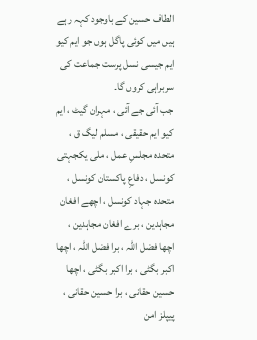الطاف حسین کے باوجود کہہ رہے ہیں میں کوئی پاگل ہوں جو ایم کیو ایم جیسی نسل پرست جماعت کی سربراہی کروں گا۔
جب آئی جے آئی ، مہران گیٹ ، ایم کیو ایم حقیقی ، مسلم لیگ ق ، متحدہ مجلسِ عمل ، ملی یکجہتی کونسل ، دفاعِ پاکستان کونسل ، متحدہ جہاد کونسل ، اچھے افغان مجاہدین ، برے افغان مجاہدین ، اچھا فضل اللہ ، برا فضل اللہ ، اچھا اکبر بگٹی ، برا اکبر بگٹی ، اچھا حسین حقانی ، برا حسین حقانی ، پیپلز امن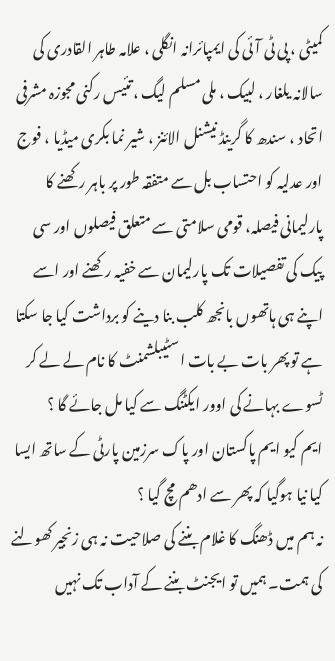کمیٹی ، پی ٹی آئی کی ایمپائرانہ انگلی ، علامہ طاہر القادری کی سالانہ یلغار ، لبیک ، ملی مسلم لیگ ، تئیس رکنی مجوزہ مشرفی اتحاد ، سندھ کا گرینڈ نیشنل الائنز ، شیر نما بکری میڈیا ، فوج اور عدلیہ کو احتساب بل سے متفقہ طور پر باہر رکھنے کا پارلیمانی فیصلہ، قومی سلامتی سے متعلق فیصلوں اور سی پیک کی تفصیلات تک پارلیمان سے خفیہ رکھنے اور اسے اپنے ہی ہاتھوں بانجھ کلب بنا دینے کو برداشت کیا جا سکتا ہے تو پھر بات بے بات اسٹیبلشمنٹ کا نام لے لے کر ٹسوے بہانے کی اوور ایکٹنگ سے کیا مل جائے گا ؟
ایم کیو ایم پاکستان اور پاک سرزمین پارٹی کے ساتھ ایسا کیا نیا ہوگیا کہ پھر سے ادھم مچ گیا ؟
نہ ہم میں ڈھنگ کا غلام بننے کی صلاحیت نہ ہی زنجیر کھولنے کی ہمت۔ ہمیں تو ایجنٹ بننے کے آداب تک نہیں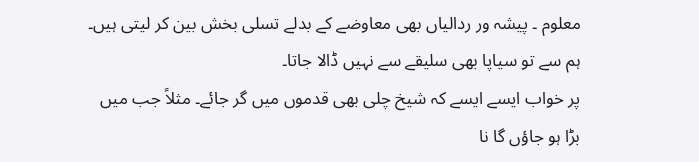معلوم ۔ پیشہ ور ردالیاں بھی معاوضے کے بدلے تسلی بخش بین کر لیتی ہیں۔ ہم سے تو سیاپا بھی سلیقے سے نہیں ڈالا جاتا۔
پر خواب ایسے ایسے کہ شیخ چلی بھی قدموں میں گر جائے۔ مثلاً جب میں بڑا ہو جاؤں گا نا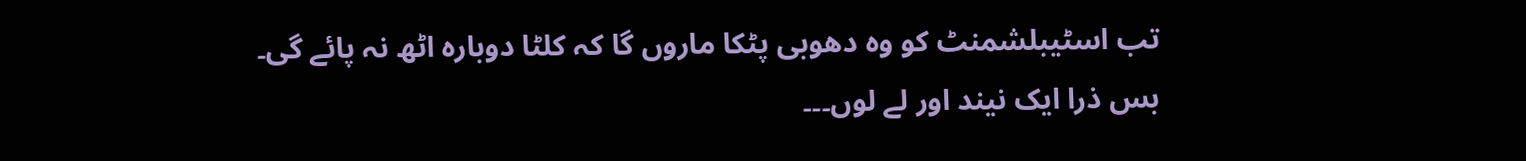تب اسٹیبلشمنٹ کو وہ دھوبی پٹکا ماروں گا کہ کلٹا دوبارہ اٹھ نہ پائے گی۔
بس ذرا ایک نیند اور لے لوں۔۔۔